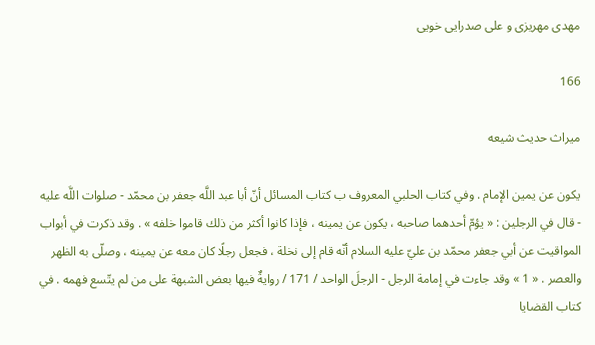مهدى مهريزى و على صدرايى خويى

166

ميراث حديث شيعه

يكون عن يمين الإمام . وفي كتاب الحلبي المعروف ب كتاب المسائل أنّ أبا عبد اللَّه جعفر بن محمّد - صلوات اللَّه عليه - قال في الرجلين : « يؤمّ أحدهما صاحبه ، يكون عن يمينه ، فإذا كانوا أكثر من ذلك قاموا خلفه » . وقد ذكرت في أبواب المواقيت عن أبي جعفر محمّد بن عليّ عليه السلام أنّه قام إلى نخلة ، فجعل رجلًا كان معه عن يمينه ، وصلّى به الظهر والعصر . « 1 » وقد جاءت في إمامة الرجل - الرجلَ الواحد / 171 / روايةٌ فيها بعض الشبهة على من لم يتّسع فهمه . في كتاب القضايا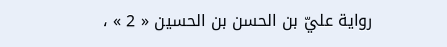رواية عليّ بن الحسن بن الحسين « 2 » ،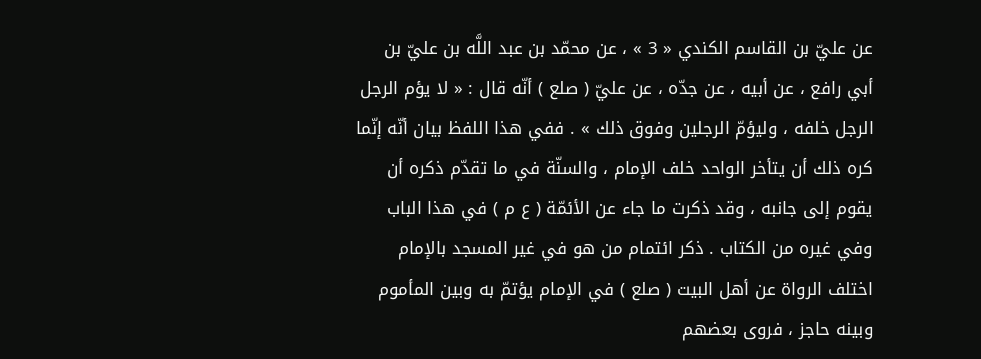عن عليّ بن القاسم الكندي « 3 » ، عن محمّد بن عبد اللَّه بن عليّ بن أبي رافع ، عن أبيه ، عن جدّه ، عن عليّ ( صلع ) أنّه قال : « لا يؤم الرجل الرجل خلفه ، وليؤمّ الرجلين وفوق ذلك » . ففي هذا اللفظ بيان أنّه إنّما كره ذلك أن يتأخر الواحد خلف الإمام ، والسنّة في ما تقدّم ذكره أن يقوم إلى جانبه ، وقد ذكرت ما جاء عن الأئمّة ( ع م ) في هذا الباب وفي غيره من الكتاب . ذكر ائتمام من هو في غير المسجد بالإمام اختلف الرواة عن أهل البيت ( صلع ) في الإمام يؤتمّ به وبين المأموم وبينه حاجز ، فروى بعضهم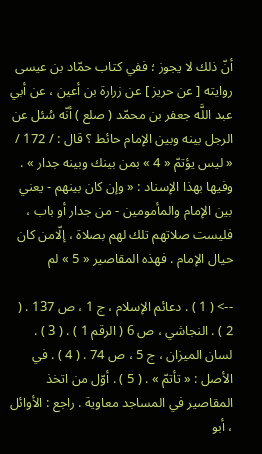أنّ ذلك لا يجوز ؛ ففي كتاب حمّاد بن عيسى روايته [ عن حريز ] عن زرارة بن أعين ، عن أبي عبد اللَّه جعفر بن محمّد ( صلع ) أنّه سُئل عن الرجل بينه وبين الإمام حائط ؟ قال : / 172 / « ليس يؤتمّ « 4 » بمن بينك وبينه جدار » . وفيها بهذا الإسناد : « وإن كان بينهم - يعني بين الإمام والمأمومين - من جدار أو باب ، فليست صلاتهم تلك لهم بصلاة ، إلّامن كان حيال الإمام . فهذه المقاصير « 5 » لم

--> ( 1 ) . دعائم الإسلام ، ج 1 ، ص 137 . ( 2 ) . النجاشي ، ص 6 ( الرقم 1 ) . ( 3 ) . لسان الميزان ، ج 5 ، ص 74 . ( 4 ) . في الأصل : « تأتمّ » . ( 5 ) . أوّل من اتخذ المقاصير في المساجد معاوية . راجع : الأوائل ، أبو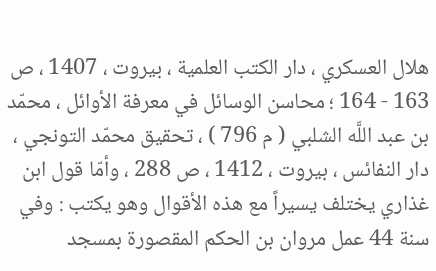هلال العسكري ، دار الكتب العلمية ، بيروت ، 1407 ، ص 163 - 164 ؛ محاسن الوسائل في معرفة الأوائل ، محمّد بن عبد اللَّه الشلبي ( م 796 ) ، تحقيق محمّد التونجي ، دار النفائس ، بيروت ، 1412 ، ص 288 ، وأمّا قول ابن غذاري يختلف يسيراً مع هذه الأقوال وهو يكتب : وفي سنة 44 عمل مروان بن الحكم المقصورة بمسجد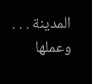المدينة . . . وعملها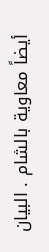أيضاً معاوية بالشام . البيان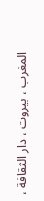المغرب ، بيروت ، دار الثقافة ،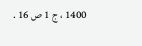1400 ، ج 1 ص 16 .